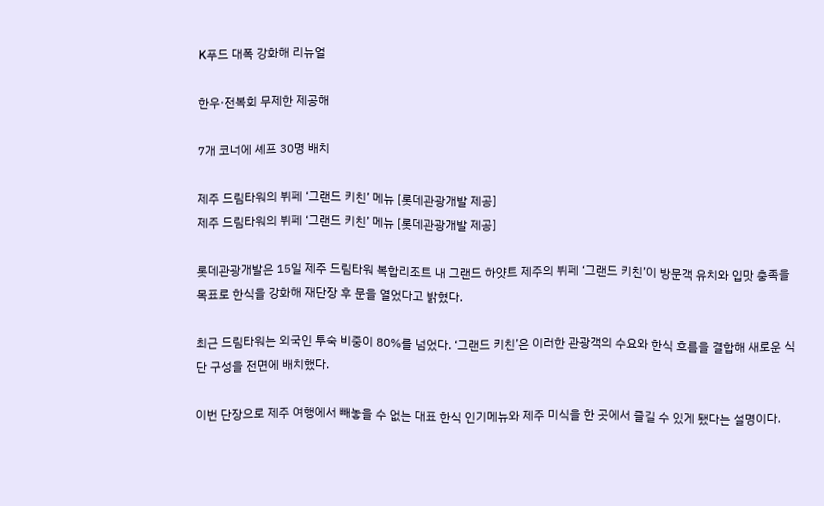K푸드 대폭 강화해 리뉴얼

한우·전복회 무제한 제공해

7개 코너에 셰프 30명 배치

제주 드림타워의 뷔페 ‘그랜드 키친’ 메뉴 [롯데관광개발 제공]
제주 드림타워의 뷔페 ‘그랜드 키친’ 메뉴 [롯데관광개발 제공]

롯데관광개발은 15일 제주 드림타워 복합리조트 내 그랜드 하얏트 제주의 뷔페 ‘그랜드 키친’이 방문객 유치와 입맛 충족을 목표로 한식을 강화해 재단장 후 문을 열었다고 밝혔다.

최근 드림타워는 외국인 투숙 비중이 80%를 넘었다. ‘그랜드 키친’은 이러한 관광객의 수요와 한식 흐름을 결합해 새로운 식단 구성을 전면에 배치했다.

이번 단장으로 제주 여행에서 빼놓을 수 없는 대표 한식 인기메뉴와 제주 미식을 한 곳에서 즐길 수 있게 됐다는 설명이다.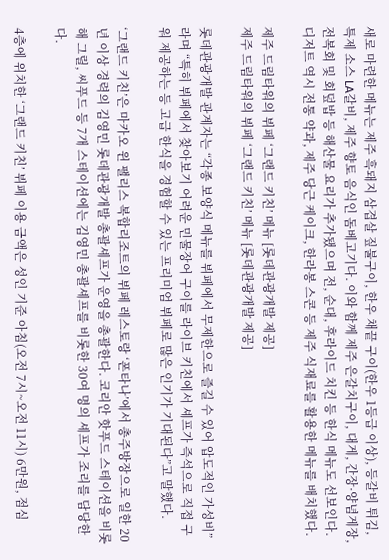새로 마련한 메뉴는 제주 흑돼지 삼겹살 짚불구이, 한우 채끝 구이(한우 1등급 이상), 등갈비 튀김, 특제 소스 LA갈비, 제주 향토 음식인 돔베고기다. 이와 함께 제주 은갈치구이, 대게, 간장·양념게장, 전복회 및 회덮밥 등 해산물 요리가 추가됐으며 전, 순대, 후라이드 치킨 등 한식 메뉴도 선보인다. 디저트 역시 전통 약과, 제주 당근 케이크, 한라봉 스콘 등 제주 식재료를 활용한 메뉴를 배치했다.

제주 드림타워의 뷔페 ‘그랜드 키친’ 메뉴 [롯데관광개발 제공]
제주 드림타워의 뷔페 ‘그랜드 키친’ 메뉴 [롯데관광개발 제공]

롯데관광개발 관계자는 “각종 보양식 메뉴를 뷔페에서 무제한으로 즐길 수 있어 압도적인 가성비”라며 “특히 뷔페에서 찾아보기 어려운 민물장어 구이를 라이브 키친에서 셰프가 즉석으로 직접 구워 제공하는 등 고급 한식을 경험할 수 있는 프리미엄 뷔페로 많은 인기가 기대된다”고 말했다.

‘그랜드 키친’은 마카오 윈 팰리스 복합리조트의 뷔페 레스토랑 ‘폰타나’에서 총주방장으로 일한 20년 이상 경력의 김영민 롯데관광개발 총괄셰프가 운영을 총괄한다. 코리안 핫푸드 스테이션을 비롯해 그릴, 씨푸드 등 7개 스테이션에는 김영민 총괄셰프를 비롯한 30여 명의 셰프가 조리를 담당한다.

4층에 위치한 ‘그랜드 키친’ 뷔페 이용 금액은 성인 기준 아침(오전 7시~오전 11시) 6만원, 점심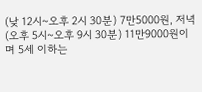(낮 12시~오후 2시 30분) 7만5000원, 저녁(오후 5시~오후 9시 30분) 11만9000원이며 5세 이하는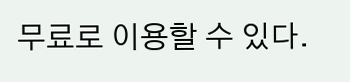무료로 이용할 수 있다.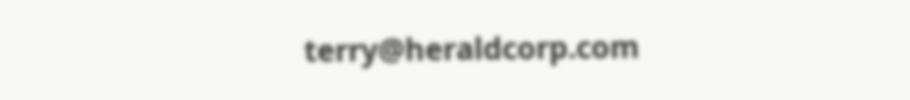terry@heraldcorp.com